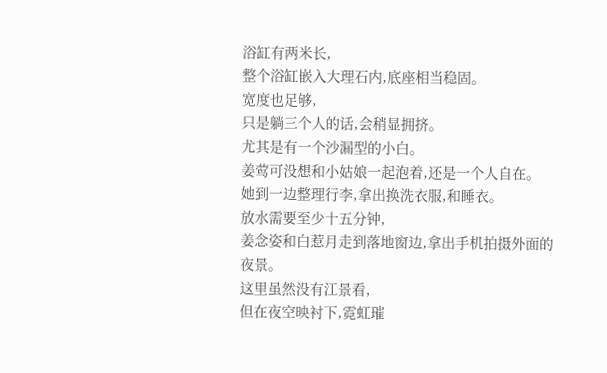浴缸有两米长,
整个浴缸嵌入大理石内,底座相当稳固。
宽度也足够,
只是躺三个人的话,会稍显拥挤。
尤其是有一个沙漏型的小白。
姜莺可没想和小姑娘一起泡着,还是一个人自在。
她到一边整理行李,拿出换洗衣服,和睡衣。
放水需要至少十五分钟,
姜念姿和白惹月走到落地窗边,拿出手机拍摄外面的夜景。
这里虽然没有江景看,
但在夜空映衬下,霓虹璀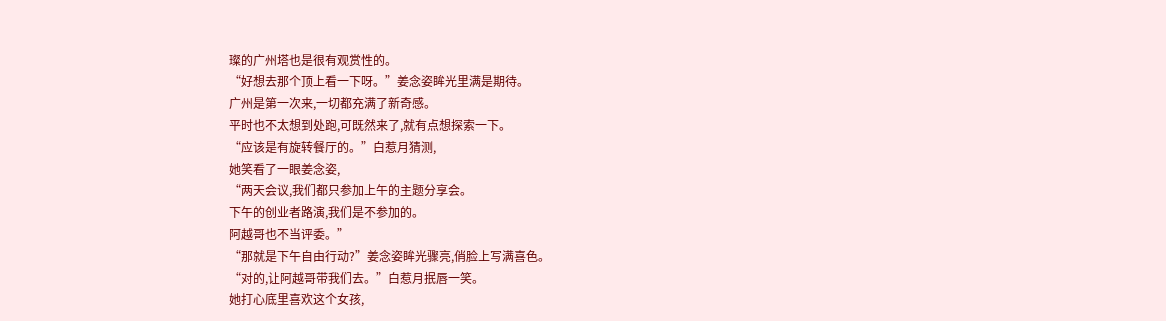璨的广州塔也是很有观赏性的。
“好想去那个顶上看一下呀。”姜念姿眸光里满是期待。
广州是第一次来,一切都充满了新奇感。
平时也不太想到处跑,可既然来了,就有点想探索一下。
“应该是有旋转餐厅的。”白惹月猜测,
她笑看了一眼姜念姿,
“两天会议,我们都只参加上午的主题分享会。
下午的创业者路演,我们是不参加的。
阿越哥也不当评委。”
“那就是下午自由行动?”姜念姿眸光骤亮,俏脸上写满喜色。
“对的,让阿越哥带我们去。”白惹月抿唇一笑。
她打心底里喜欢这个女孩,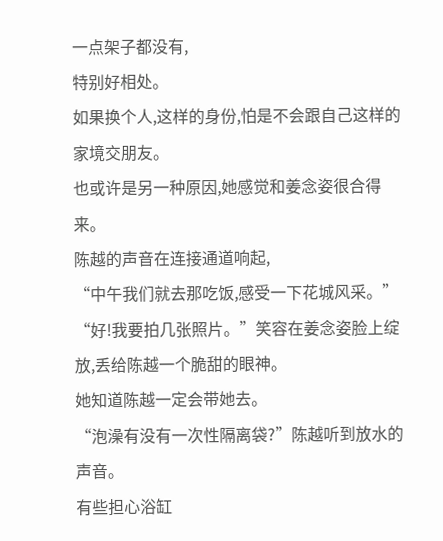一点架子都没有,
特别好相处。
如果换个人,这样的身份,怕是不会跟自己这样的家境交朋友。
也或许是另一种原因,她感觉和姜念姿很合得来。
陈越的声音在连接通道响起,
“中午我们就去那吃饭,感受一下花城风采。”
“好!我要拍几张照片。”笑容在姜念姿脸上绽放,丢给陈越一个脆甜的眼神。
她知道陈越一定会带她去。
“泡澡有没有一次性隔离袋?”陈越听到放水的声音。
有些担心浴缸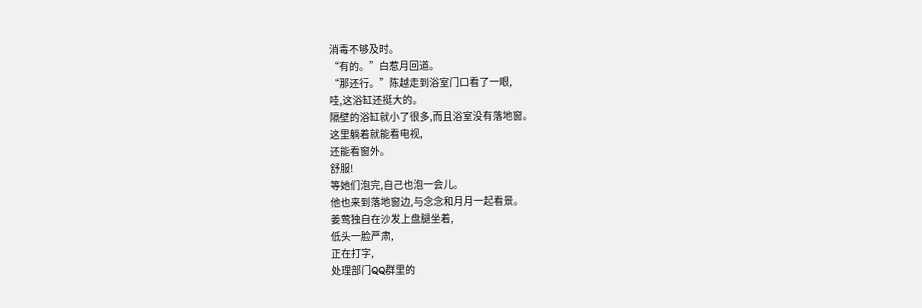消毒不够及时。
“有的。”白惹月回道。
“那还行。”陈越走到浴室门口看了一眼,
哇,这浴缸还挺大的。
隔壁的浴缸就小了很多,而且浴室没有落地窗。
这里躺着就能看电视,
还能看窗外。
舒服!
等她们泡完,自己也泡一会儿。
他也来到落地窗边,与念念和月月一起看景。
姜莺独自在沙发上盘腿坐着,
低头一脸严肃,
正在打字,
处理部门QQ群里的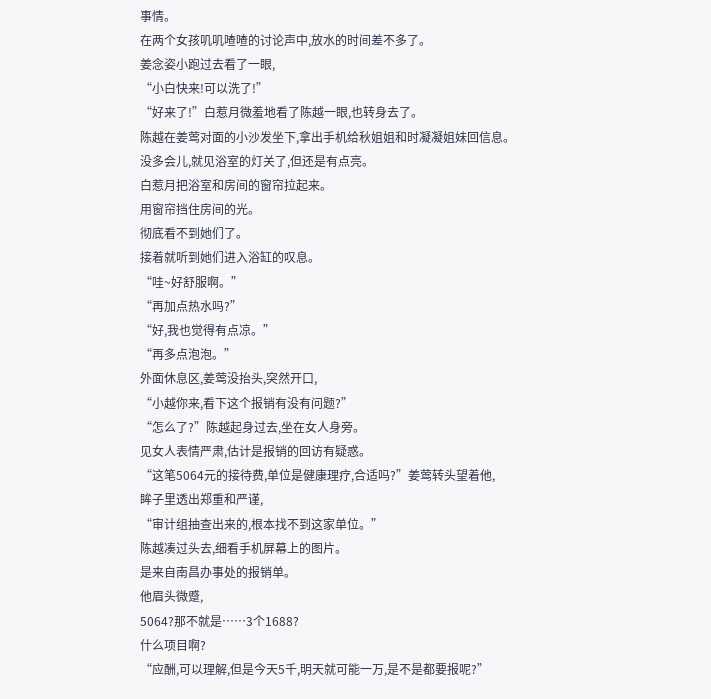事情。
在两个女孩叽叽喳喳的讨论声中,放水的时间差不多了。
姜念姿小跑过去看了一眼,
“小白快来!可以洗了!”
“好来了!”白惹月微羞地看了陈越一眼,也转身去了。
陈越在姜莺对面的小沙发坐下,拿出手机给秋姐姐和时凝凝姐妹回信息。
没多会儿,就见浴室的灯关了,但还是有点亮。
白惹月把浴室和房间的窗帘拉起来。
用窗帘挡住房间的光。
彻底看不到她们了。
接着就听到她们进入浴缸的叹息。
“哇~好舒服啊。”
“再加点热水吗?”
“好,我也觉得有点凉。”
“再多点泡泡。”
外面休息区,姜莺没抬头,突然开口,
“小越你来,看下这个报销有没有问题?”
“怎么了?”陈越起身过去,坐在女人身旁。
见女人表情严肃,估计是报销的回访有疑惑。
“这笔5064元的接待费,单位是健康理疗,合适吗?”姜莺转头望着他,
眸子里透出郑重和严谨,
“审计组抽查出来的,根本找不到这家单位。”
陈越凑过头去,细看手机屏幕上的图片。
是来自南昌办事处的报销单。
他眉头微蹙,
5064?那不就是……3个1688?
什么项目啊?
“应酬,可以理解,但是今天5千,明天就可能一万,是不是都要报呢?”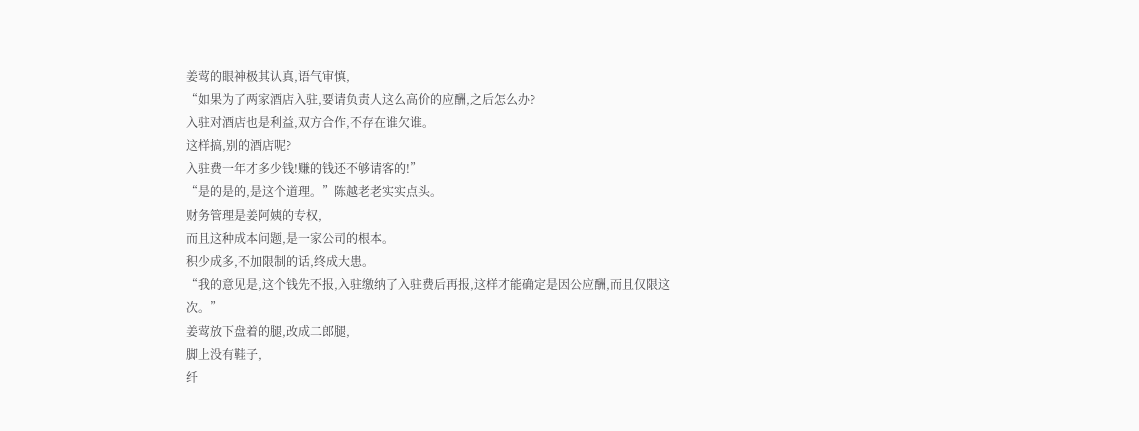姜莺的眼神极其认真,语气审慎,
“如果为了两家酒店入驻,要请负责人这么高价的应酬,之后怎么办?
入驻对酒店也是利益,双方合作,不存在谁欠谁。
这样搞,别的酒店呢?
入驻费一年才多少钱!赚的钱还不够请客的!”
“是的是的,是这个道理。”陈越老老实实点头。
财务管理是姜阿姨的专权,
而且这种成本问题,是一家公司的根本。
积少成多,不加限制的话,终成大患。
“我的意见是,这个钱先不报,入驻缴纳了入驻费后再报,这样才能确定是因公应酬,而且仅限这次。”
姜莺放下盘着的腿,改成二郎腿,
脚上没有鞋子,
纤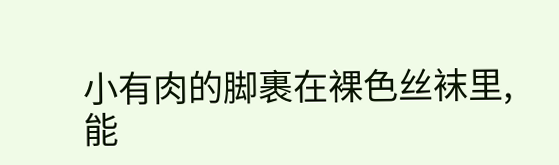小有肉的脚裹在裸色丝袜里,
能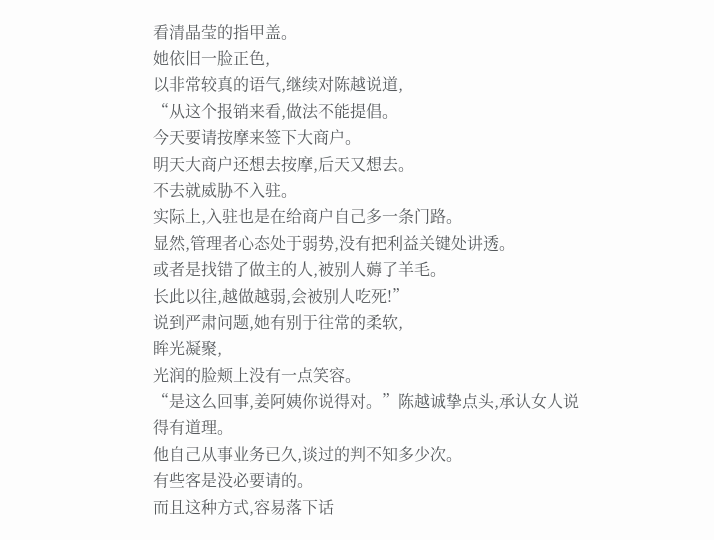看清晶莹的指甲盖。
她依旧一脸正色,
以非常较真的语气,继续对陈越说道,
“从这个报销来看,做法不能提倡。
今天要请按摩来签下大商户。
明天大商户还想去按摩,后天又想去。
不去就威胁不入驻。
实际上,入驻也是在给商户自己多一条门路。
显然,管理者心态处于弱势,没有把利益关键处讲透。
或者是找错了做主的人,被别人薅了羊毛。
长此以往,越做越弱,会被别人吃死!”
说到严肃问题,她有别于往常的柔软,
眸光凝聚,
光润的脸颊上没有一点笑容。
“是这么回事,姜阿姨你说得对。”陈越诚挚点头,承认女人说得有道理。
他自己从事业务已久,谈过的判不知多少次。
有些客是没必要请的。
而且这种方式,容易落下话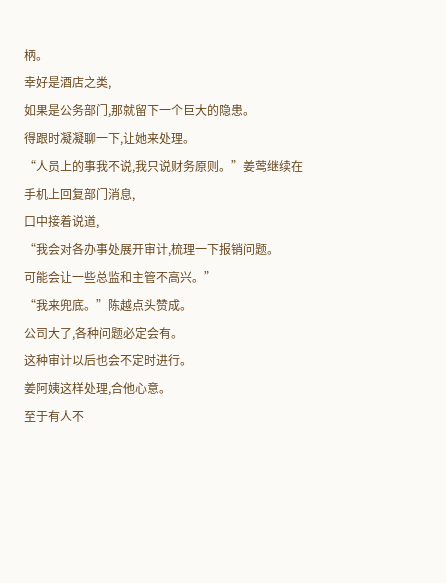柄。
幸好是酒店之类,
如果是公务部门,那就留下一个巨大的隐患。
得跟时凝凝聊一下,让她来处理。
“人员上的事我不说,我只说财务原则。”姜莺继续在手机上回复部门消息,
口中接着说道,
“我会对各办事处展开审计,梳理一下报销问题。
可能会让一些总监和主管不高兴。”
“我来兜底。”陈越点头赞成。
公司大了,各种问题必定会有。
这种审计以后也会不定时进行。
姜阿姨这样处理,合他心意。
至于有人不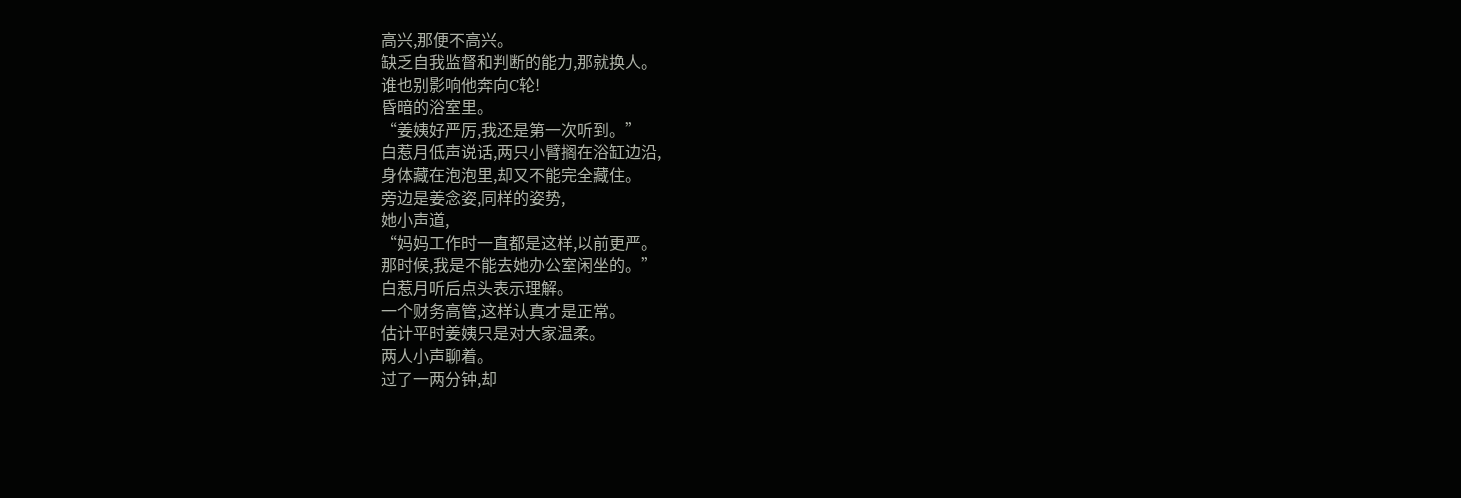高兴,那便不高兴。
缺乏自我监督和判断的能力,那就换人。
谁也别影响他奔向C轮!
昏暗的浴室里。
“姜姨好严厉,我还是第一次听到。”
白惹月低声说话,两只小臂搁在浴缸边沿,
身体藏在泡泡里,却又不能完全藏住。
旁边是姜念姿,同样的姿势,
她小声道,
“妈妈工作时一直都是这样,以前更严。
那时候,我是不能去她办公室闲坐的。”
白惹月听后点头表示理解。
一个财务高管,这样认真才是正常。
估计平时姜姨只是对大家温柔。
两人小声聊着。
过了一两分钟,却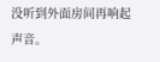没听到外面房间再响起声音。